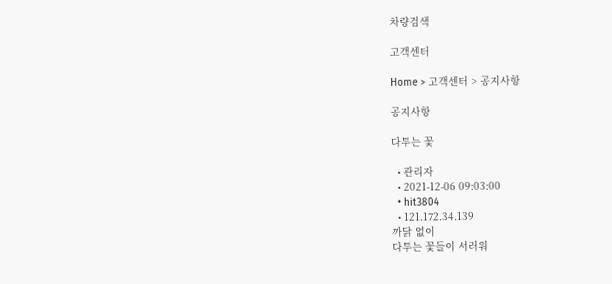차량검색

고객센터

Home > 고객센터 > 공지사항

공지사항

다투는 꽃

  • 관리자
  • 2021-12-06 09:03:00
  • hit3804
  • 121.172.34.139
까닭 없이
다투는 꽃들이 서러워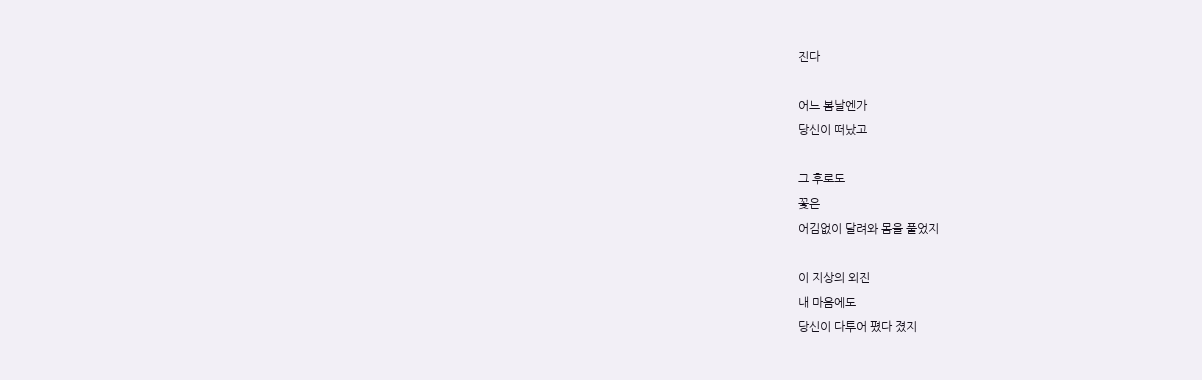진다

어느 봄날엔가
당신이 떠났고

그 후로도
꽃은
어김없이 달려와 몸을 풀었지

이 지상의 외진
내 마음에도
당신이 다투어 폈다 졌지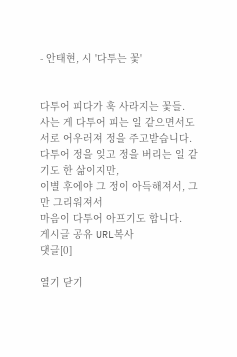- 안태현, 시 '다투는 꽃'


다투어 피다가 훅 사라지는 꽃들.
사는 게 다투어 피는 일 같으면서도
서로 어우러져 정을 주고받습니다.
다투어 정을 잊고 정을 버리는 일 같기도 한 삶이지만,
이별 후에야 그 정이 아득해져서, 그만 그리워져서
마음이 다투어 아프기도 합니다.
게시글 공유 URL복사
댓글[0]

열기 닫기